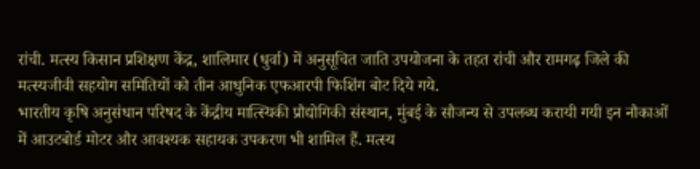रांची. मत्स्य किसान प्रशिक्षण केंद्र, शालिमार (धुर्वा) में अनुसूचित जाति उपयोजना के तहत रांची और रामगढ़ जिले की मत्स्यजीवी सहयोग समितियों को तीन आधुनिक एफआरपी फिशिंग बोट दिये गये.
भारतीय कृषि अनुसंधान परिषद के केंद्रीय मात्स्यिकी प्रौद्योगिकी संस्थान, मुंबई के सौजन्य से उपलब्ध करायी गयी इन नौकाओं में आउटबोर्ड मोटर और आवश्यक सहायक उपकरण भी शामिल हैं. मत्स्य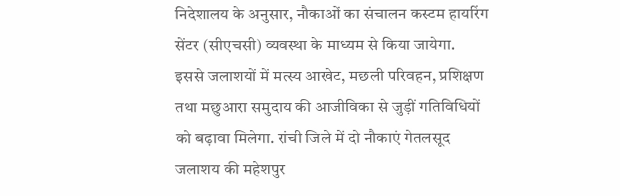निदेशालय के अनुसार, नौकाओं का संचालन कस्टम हायरिंग सेंटर (सीएचसी) व्यवस्था के माध्यम से किया जायेगा.
इससे जलाशयों में मत्स्य आखेट, मछली परिवहन, प्रशिक्षण तथा मछुआरा समुदाय की आजीविका से जुड़ीं गतिविधियों को बढ़ावा मिलेगा. रांची जिले में दो नौकाएं गेतलसूद जलाशय की महेशपुर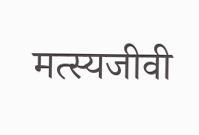मत्स्यजीवी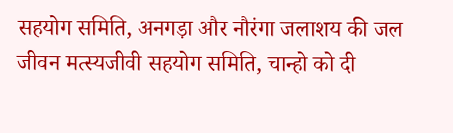सहयोग समिति, अनगड़ा और नौरंगा जलाशय की जल जीवन मत्स्यजीवी सहयोग समिति, चान्हो को दी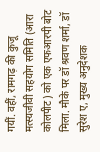गयीं. वहीं, रामगढ़ की कुजू मत्स्यजीवी सहयोग समिति (आरा कोलपीट) को एक एफआरपी बोट मिला. मौके पर डॉ श्रवण शर्मा, डॉ सुरेश ए, मुख्य अनुदेशक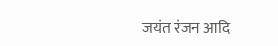जयंत रंजन आदि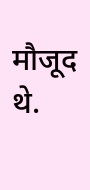मौजूद थे.